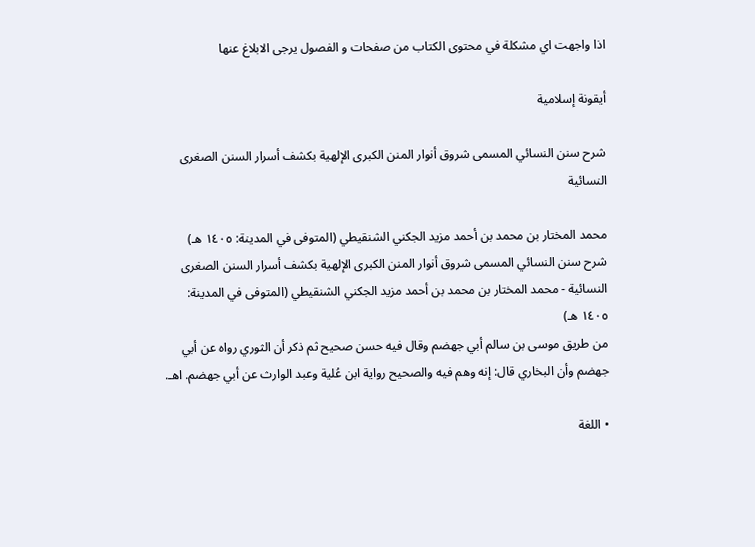اذا واجهت اي مشكلة في محتوى الكتاب من صفحات و الفصول يرجى الابلاغ عنها

أيقونة إسلامية

شرح سنن النسائي المسمى شروق أنوار المنن الكبرى الإلهية بكشف أسرار السنن الصغرى النسائية

محمد المختار بن محمد بن أحمد مزيد الجكني الشنقيطي (المتوفى في المدينة: ١٤٠٥ هـ)
شرح سنن النسائي المسمى شروق أنوار المنن الكبرى الإلهية بكشف أسرار السنن الصغرى النسائية - محمد المختار بن محمد بن أحمد مزيد الجكني الشنقيطي (المتوفى في المدينة: ١٤٠٥ هـ)
من طريق موسى بن سالم أبي جهضم وقال فيه حسن صحيح ثم ذكر أن الثوري رواه عن أبي جهضم وأن البخاري قال: إنه وهم فيه والصحيح رواية ابن عُلية وعبد الوارث عن أبي جهضم. اهـ.

• اللغة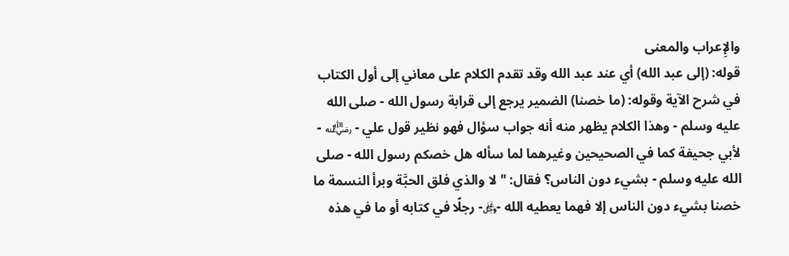والإِعراب والمعنى
قوله: (إلى عبد الله) أي عند عبد الله وقد تقدم الكلام على معاني إلى أول الكتاب في شرح الآية وقوله: (ما خصنا) الضمير يرجع إلى قرابة رسول الله - صلى الله عليه وسلم - وهذا الكلام يظهر منه أنه جواب سؤال فهو نظير قول علي - ﵁ - لأبي جحيفة كما في الصحيحين وغيرهما لما سأله هل خصكم رسول الله - صلى الله عليه وسلم - بشيء دون الناس؟ فقال: "لا والذي فلق الحبَّة وبرأ النسمة ما خصنا بشيء دون الناس إلا فهما يعطيه الله -﷿- رجلًا في كتابه أو ما في هذه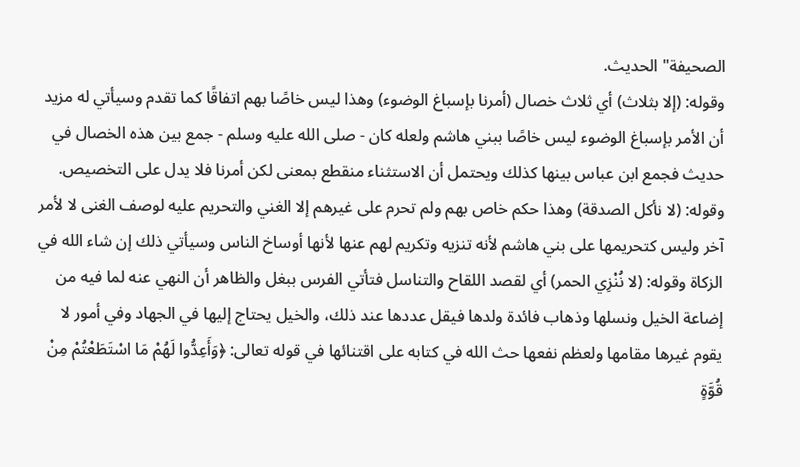الصحيفة" الحديث.
وقوله: (إلا بثلاث) أي ثلاث خصال (أمرنا بإسباغ الوضوء) وهذا ليس خاصًا بهم اتفاقًا كما تقدم وسيأتي له مزيد أن الأمر بإسباغ الوضوء ليس خاصًا ببني هاشم ولعله كان - صلى الله عليه وسلم - جمع بين هذه الخصال في حديث فجمع ابن عباس بينها كذلك ويحتمل أن الاستثناء منقطع بمعنى لكن أمرنا فلا يدل على التخصيص.
وقوله: (لا نأكل الصدقة) وهذا حكم خاص بهم ولم تحرم على غيرهم إلا الغني والتحريم عليه لوصف الغنى لا لأمر آخر وليس كتحريمها على بني هاشم لأنه تنزيه وتكريم لهم عنها لأنها أوساخ الناس وسيأتي ذلك إن شاء الله في الزكاة وقوله: (لا نُنْزِي الحمر) أي لقصد اللقاح والتناسل فتأتي الفرس ببغل والظاهر أن النهي عنه لما فيه من إضاعة الخيل ونسلها وذهاب فائدة ولدها فيقل عددها عند ذلك، والخيل يحتاج إليها في الجهاد وفي أمور لا يقوم غيرها مقامها ولعظم نفعها حث الله في كتابه على اقتنائها في قوله تعالى: ﴿وَأَعِدُّوا لَهُمْ مَا اسْتَطَعْتُمْ مِنْ قُوَّةٍ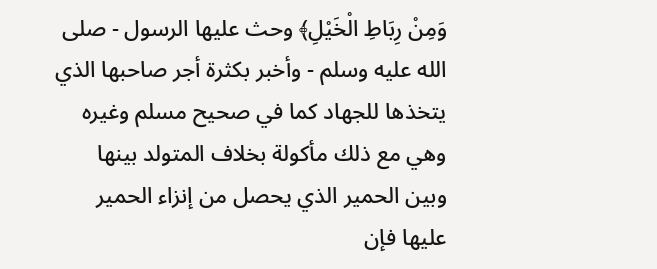وَمِنْ رِبَاطِ الْخَيْلِ﴾ وحث عليها الرسول - صلى الله عليه وسلم - وأخبر بكثرة أجر صاحبها الذي يتخذها للجهاد كما في صحيح مسلم وغيره وهي مع ذلك مأكولة بخلاف المتولد بينها وبين الحمير الذي يحصل من إنزاء الحمير عليها فإن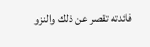فائدته تقصر عن ذلك والنزو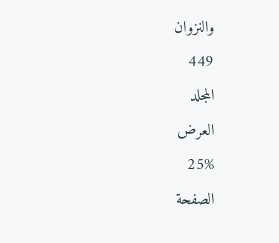والنزوان
449
المجلد
العرض
25%
الصفحة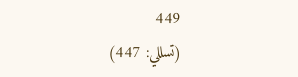449
(تسللي: 447)